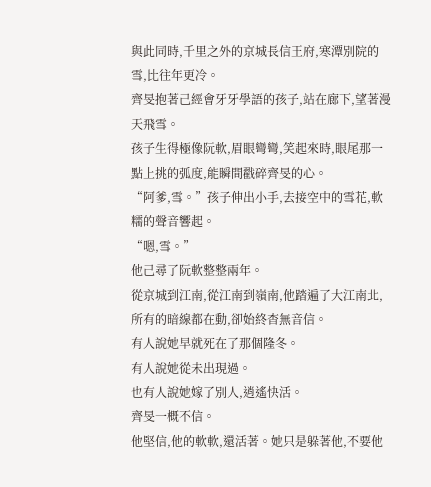與此同時,千里之外的京城長信王府,寒潭別院的雪,比往年更冷。
齊旻抱著己經會牙牙學語的孩子,站在廊下,望著漫天飛雪。
孩子生得極像阮軟,眉眼彎彎,笑起來時,眼尾那一點上挑的弧度,能瞬間戳碎齊旻的心。
“阿爹,雪。”孩子伸出小手,去接空中的雪花,軟糯的聲音響起。
“嗯,雪。”
他己尋了阮軟整整兩年。
從京城到江南,從江南到嶺南,他踏遍了大江南北,所有的暗線都在動,卻始終杳無音信。
有人說她早就死在了那個隆冬。
有人說她從未出現過。
也有人說她嫁了別人,逍遙快活。
齊旻一概不信。
他堅信,他的軟軟,還活著。她只是躲著他,不要他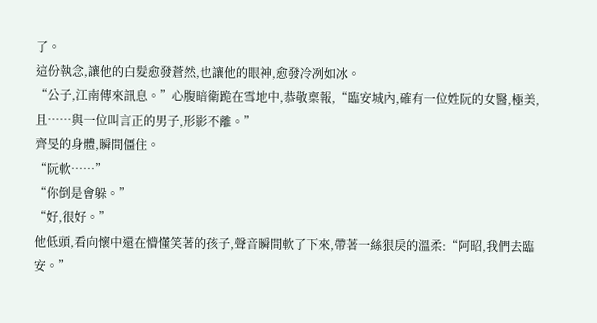了。
這份執念,讓他的白髮愈發蒼然,也讓他的眼神,愈發冷冽如冰。
“公子,江南傳來訊息。”心腹暗衛跪在雪地中,恭敬稟報,“臨安城內,確有一位姓阮的女醫,極美,且……與一位叫言正的男子,形影不離。”
齊旻的身體,瞬間僵住。
“阮軟……”
“你倒是會躲。”
“好,很好。”
他低頭,看向懷中還在懵懂笑著的孩子,聲音瞬間軟了下來,帶著一絲狠戾的溫柔:“阿昭,我們去臨安。”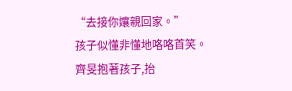“去接你孃親回家。”
孩子似懂非懂地咯咯首笑。
齊旻抱著孩子,抬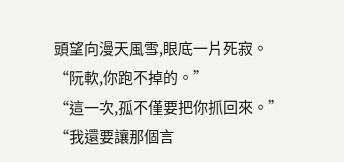頭望向漫天風雪,眼底一片死寂。
“阮軟,你跑不掉的。”
“這一次,孤不僅要把你抓回來。”
“我還要讓那個言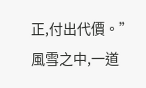正,付出代價。”
風雪之中,一道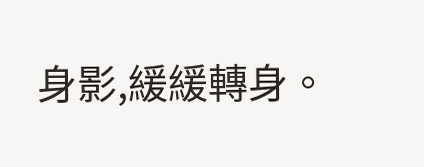身影,緩緩轉身。